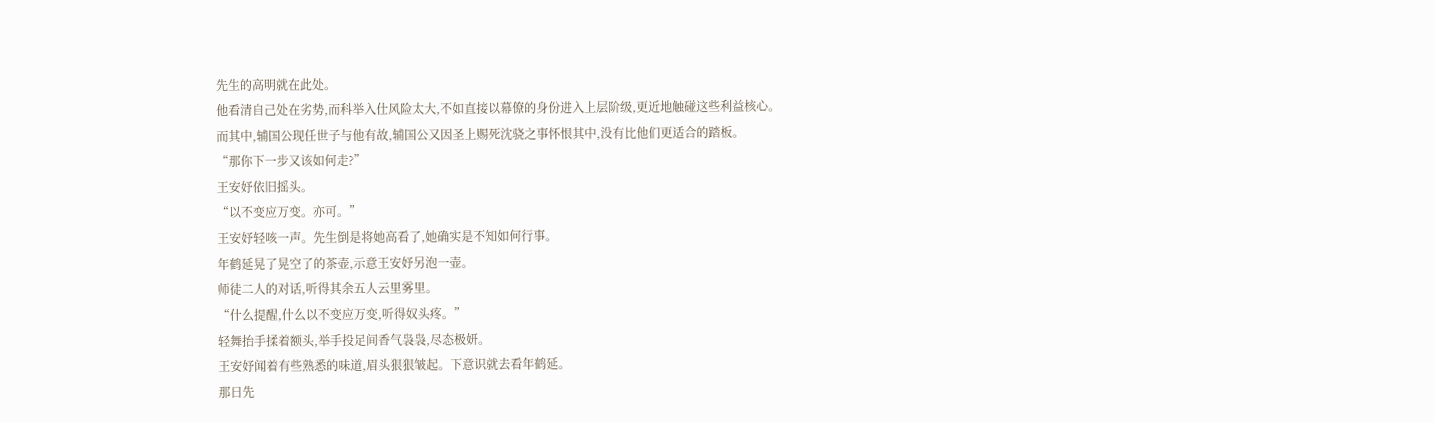先生的高明就在此处。
他看清自己处在劣势,而科举入仕风险太大,不如直接以幕僚的身份进入上层阶级,更近地触碰这些利益核心。
而其中,辅国公现任世子与他有故,辅国公又因圣上赐死沈骁之事怀恨其中,没有比他们更适合的踏板。
“那你下一步又该如何走?”
王安妤依旧摇头。
“以不变应万变。亦可。”
王安妤轻咳一声。先生倒是将她高看了,她确实是不知如何行事。
年鹤延晃了晃空了的茶壶,示意王安妤另泡一壶。
师徒二人的对话,听得其余五人云里雾里。
“什么提醒,什么以不变应万变,听得奴头疼。”
轻舞抬手揉着额头,举手投足间香气袅袅,尽态极妍。
王安妤闻着有些熟悉的味道,眉头狠狠皱起。下意识就去看年鹤延。
那日先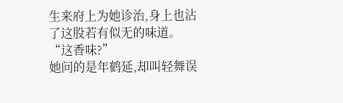生来府上为她诊治,身上也沾了这股若有似无的味道。
“这香味?”
她问的是年鹤延,却叫轻舞误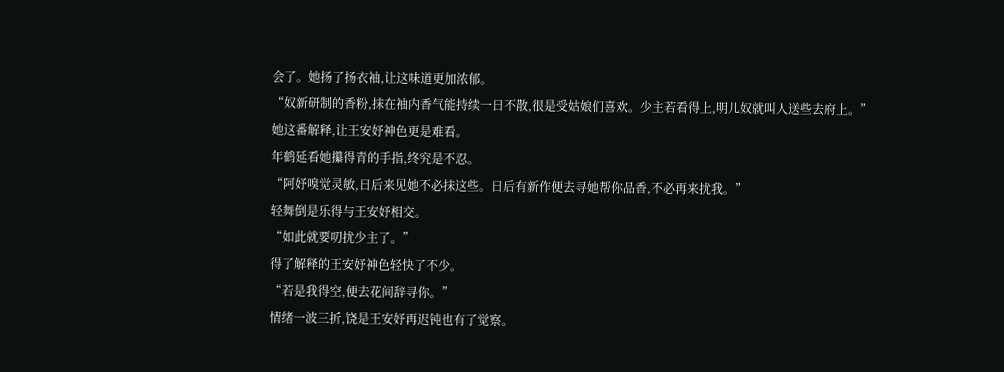会了。她扬了扬衣袖,让这味道更加浓郁。
“奴新研制的香粉,抹在袖内香气能持续一日不散,很是受姑娘们喜欢。少主若看得上,明儿奴就叫人送些去府上。”
她这番解释,让王安妤神色更是难看。
年鹤延看她攥得青的手指,终究是不忍。
“阿妤嗅觉灵敏,日后来见她不必抹这些。日后有新作便去寻她帮你品香,不必再来扰我。”
轻舞倒是乐得与王安妤相交。
“如此就要叨扰少主了。”
得了解释的王安妤神色轻快了不少。
“若是我得空,便去花间辞寻你。”
情绪一波三折,饶是王安妤再迟钝也有了觉察。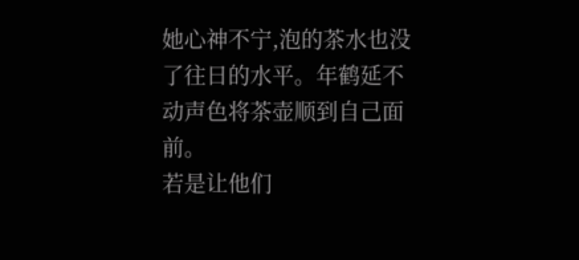她心神不宁,泡的茶水也没了往日的水平。年鹤延不动声色将茶壶顺到自己面前。
若是让他们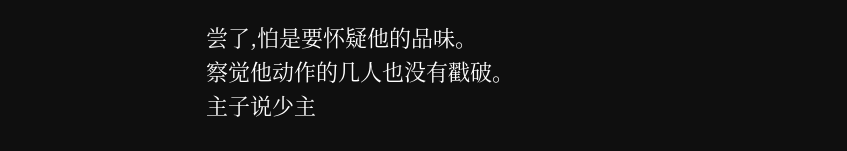尝了,怕是要怀疑他的品味。
察觉他动作的几人也没有戳破。
主子说少主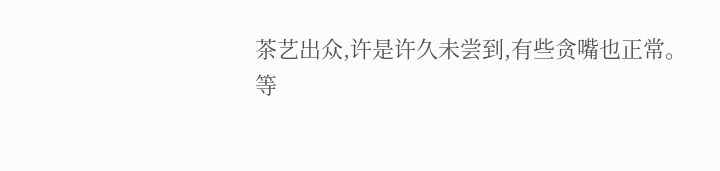茶艺出众,许是许久未尝到,有些贪嘴也正常。
等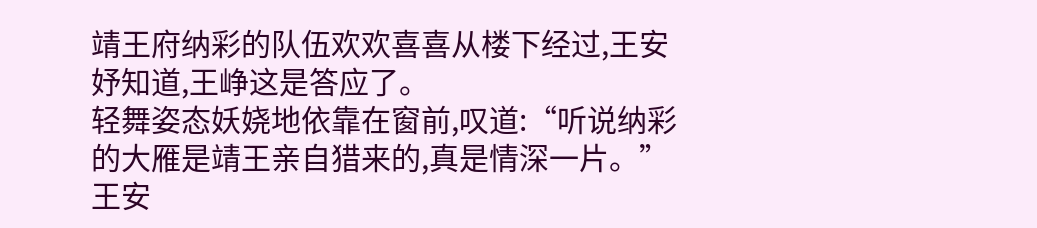靖王府纳彩的队伍欢欢喜喜从楼下经过,王安妤知道,王峥这是答应了。
轻舞姿态妖娆地依靠在窗前,叹道:“听说纳彩的大雁是靖王亲自猎来的,真是情深一片。”
王安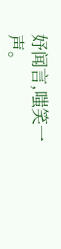妤闻言,嗤笑一声。